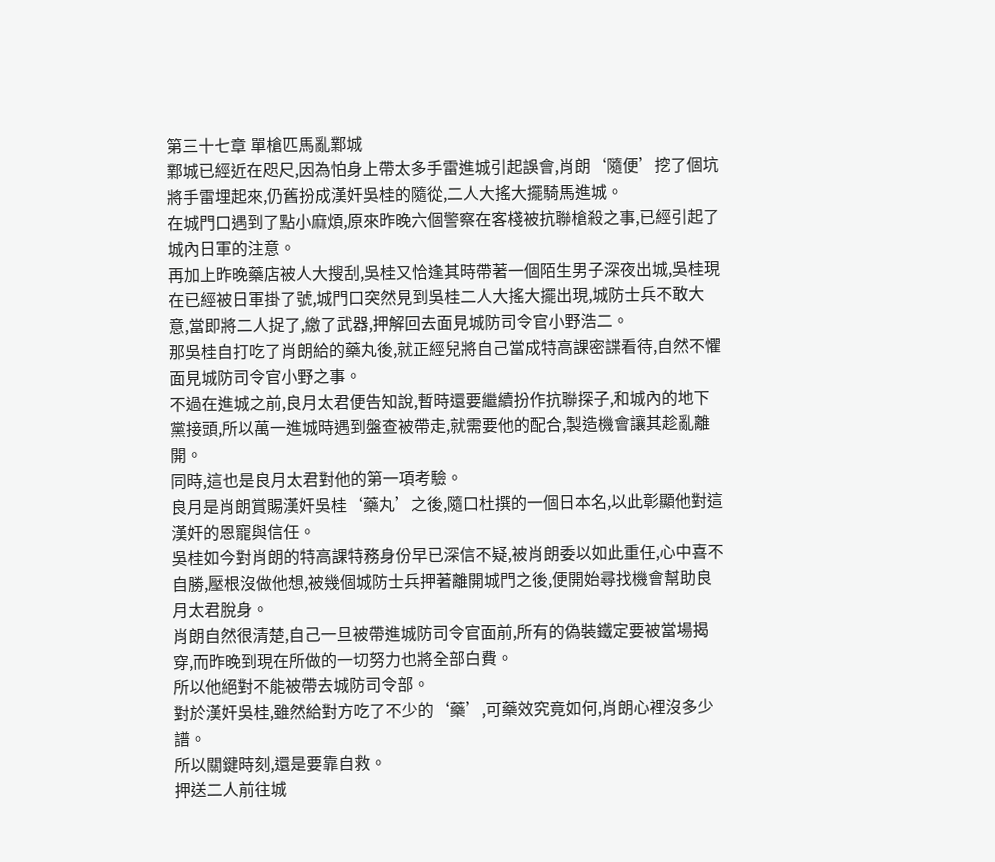第三十七章 單槍匹馬亂鄴城
鄴城已經近在咫尺,因為怕身上帶太多手雷進城引起誤會,肖朗‘隨便’挖了個坑將手雷埋起來,仍舊扮成漢奸吳桂的隨從,二人大搖大擺騎馬進城。
在城門口遇到了點小麻煩,原來昨晚六個警察在客棧被抗聯槍殺之事,已經引起了城內日軍的注意。
再加上昨晚藥店被人大搜刮,吳桂又恰逢其時帶著一個陌生男子深夜出城,吳桂現在已經被日軍掛了號,城門口突然見到吳桂二人大搖大擺出現,城防士兵不敢大意,當即將二人捉了,繳了武器,押解回去面見城防司令官小野浩二。
那吳桂自打吃了肖朗給的藥丸後,就正經兒將自己當成特高課密諜看待,自然不懼面見城防司令官小野之事。
不過在進城之前,良月太君便告知說,暫時還要繼續扮作抗聯探子,和城內的地下黨接頭,所以萬一進城時遇到盤查被帶走,就需要他的配合,製造機會讓其趁亂離開。
同時,這也是良月太君對他的第一項考驗。
良月是肖朗賞賜漢奸吳桂‘藥丸’之後,隨口杜撰的一個日本名,以此彰顯他對這漢奸的恩寵與信任。
吳桂如今對肖朗的特高課特務身份早已深信不疑,被肖朗委以如此重任,心中喜不自勝,壓根沒做他想,被幾個城防士兵押著離開城門之後,便開始尋找機會幫助良月太君脫身。
肖朗自然很清楚,自己一旦被帶進城防司令官面前,所有的偽裝鐵定要被當場揭穿,而昨晚到現在所做的一切努力也將全部白費。
所以他絕對不能被帶去城防司令部。
對於漢奸吳桂,雖然給對方吃了不少的‘藥’,可藥效究竟如何,肖朗心裡沒多少譜。
所以關鍵時刻,還是要靠自救。
押送二人前往城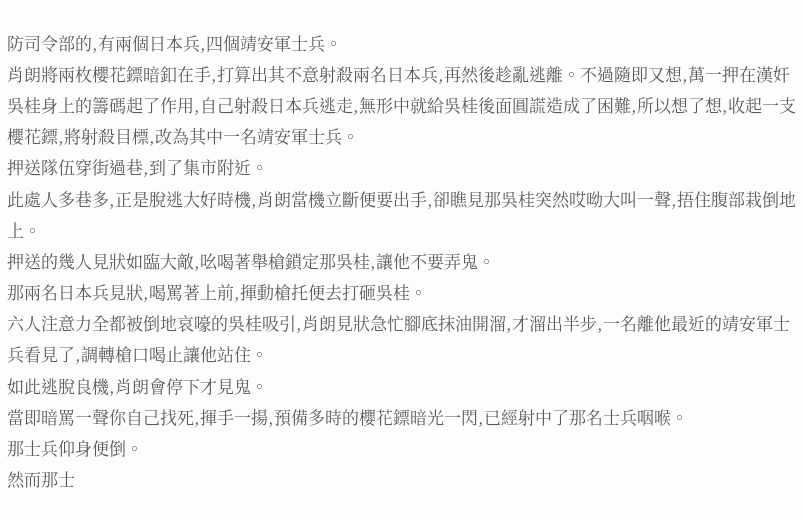防司令部的,有兩個日本兵,四個靖安軍士兵。
肖朗將兩枚櫻花鏢暗釦在手,打算出其不意射殺兩名日本兵,再然後趁亂逃離。不過隨即又想,萬一押在漢奸吳桂身上的籌碼起了作用,自己射殺日本兵逃走,無形中就給吳桂後面圓謊造成了困難,所以想了想,收起一支櫻花鏢,將射殺目標,改為其中一名靖安軍士兵。
押送隊伍穿街過巷,到了集市附近。
此處人多巷多,正是脫逃大好時機,肖朗當機立斷便要出手,卻瞧見那吳桂突然哎呦大叫一聲,捂住腹部栽倒地上。
押送的幾人見狀如臨大敵,吆喝著舉槍鎖定那吳桂,讓他不要弄鬼。
那兩名日本兵見狀,喝罵著上前,揮動槍托便去打砸吳桂。
六人注意力全都被倒地哀嚎的吳桂吸引,肖朗見狀急忙腳底抹油開溜,才溜出半步,一名離他最近的靖安軍士兵看見了,調轉槍口喝止讓他站住。
如此逃脫良機,肖朗會停下才見鬼。
當即暗罵一聲你自己找死,揮手一揚,預備多時的櫻花鏢暗光一閃,已經射中了那名士兵咽喉。
那士兵仰身便倒。
然而那士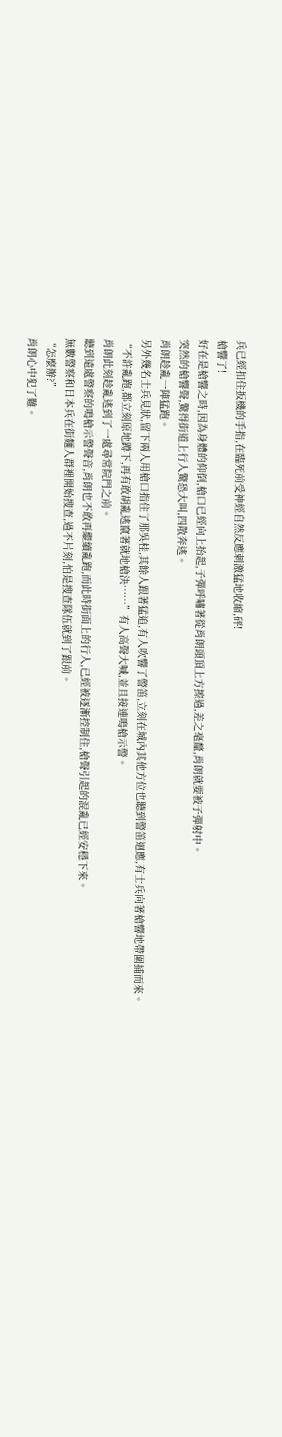兵已經扣住扳機的手指,在臨死前受神經自然反應刺激猛地收縮,砰!
槍響了!
好在是槍響之時,因為身體的仰倒,槍口已經向上抬起,子彈呼嘯著從肖朗頭頂上方擦過,差之毫釐,肖朗就要被子彈射中。
突然的槍響聲,驚得街道上行人驚恐大叫,四散奔逃。
肖朗趁亂一陣猛跑。
另外幾名士兵見狀,留下兩人用槍口指住了那吳桂,其餘人跟著猛追,有人吹響了警笛,立刻在城內其他方位也聽到警笛迴應,有士兵向著槍響地帶圍捕而來。
“不許亂跑,都立刻原地蹲下,再有敢胡亂逃竄著就地槍決……”有人高聲大喊,並且接連鳴槍示警。
肖朗此刻趁亂逃到了一處尋常院門之前。
聽到遠處警察的鳴槍示警聲音,肖朗也不敢再繼續亂跑,而此時街面上的行人,已經被逐漸控制住,槍聲引起的混亂已經安穩下來。
無數警察和日本兵在街麵人群裡開始搜查,過不片刻,怕是搜查隊伍就到了跟前。
“怎麼辦?”
肖朗心中犯了難。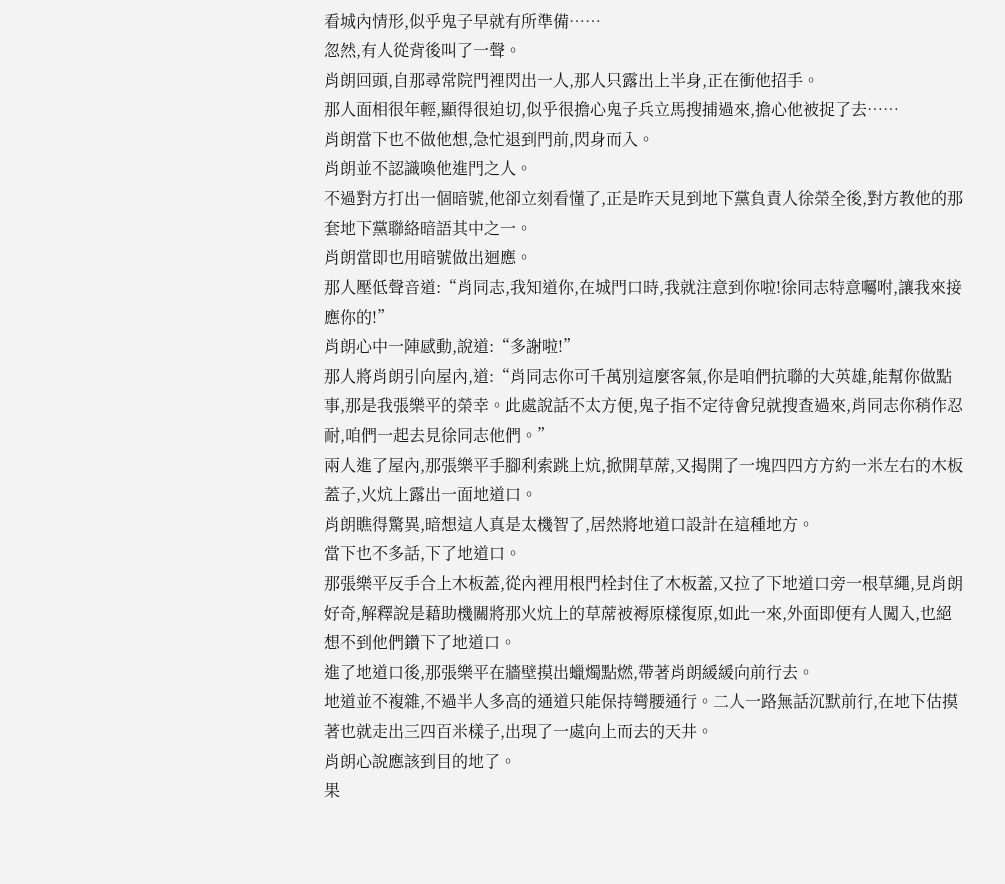看城內情形,似乎鬼子早就有所準備……
忽然,有人從背後叫了一聲。
肖朗回頭,自那尋常院門裡閃出一人,那人只露出上半身,正在衝他招手。
那人面相很年輕,顯得很迫切,似乎很擔心鬼子兵立馬搜捕過來,擔心他被捉了去……
肖朗當下也不做他想,急忙退到門前,閃身而入。
肖朗並不認識喚他進門之人。
不過對方打出一個暗號,他卻立刻看懂了,正是昨天見到地下黨負責人徐榮全後,對方教他的那套地下黨聯絡暗語其中之一。
肖朗當即也用暗號做出迴應。
那人壓低聲音道:“肖同志,我知道你,在城門口時,我就注意到你啦!徐同志特意囑咐,讓我來接應你的!”
肖朗心中一陣感動,說道:“多謝啦!”
那人將肖朗引向屋內,道:“肖同志你可千萬別這麼客氣,你是咱們抗聯的大英雄,能幫你做點事,那是我張樂平的榮幸。此處說話不太方便,鬼子指不定待會兒就搜查過來,肖同志你稍作忍耐,咱們一起去見徐同志他們。”
兩人進了屋內,那張樂平手腳利索跳上炕,掀開草蓆,又揭開了一塊四四方方約一米左右的木板蓋子,火炕上露出一面地道口。
肖朗瞧得驚異,暗想這人真是太機智了,居然將地道口設計在這種地方。
當下也不多話,下了地道口。
那張樂平反手合上木板蓋,從內裡用根門栓封住了木板蓋,又拉了下地道口旁一根草繩,見肖朗好奇,解釋說是藉助機關將那火炕上的草蓆被褥原樣復原,如此一來,外面即便有人闖入,也絕想不到他們鑽下了地道口。
進了地道口後,那張樂平在牆壁摸出蠟燭點燃,帶著肖朗緩緩向前行去。
地道並不複雜,不過半人多高的通道只能保持彎腰通行。二人一路無話沉默前行,在地下估摸著也就走出三四百米樣子,出現了一處向上而去的天井。
肖朗心說應該到目的地了。
果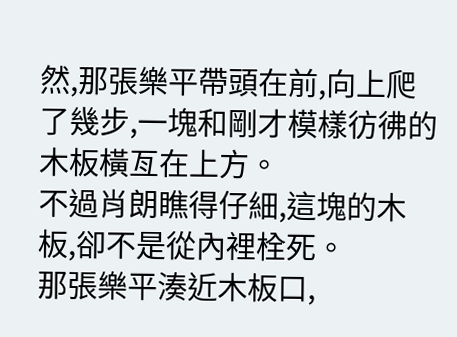然,那張樂平帶頭在前,向上爬了幾步,一塊和剛才模樣彷彿的木板橫亙在上方。
不過肖朗瞧得仔細,這塊的木板,卻不是從內裡栓死。
那張樂平湊近木板口,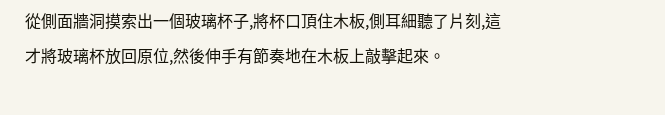從側面牆洞摸索出一個玻璃杯子,將杯口頂住木板,側耳細聽了片刻,這才將玻璃杯放回原位,然後伸手有節奏地在木板上敲擊起來。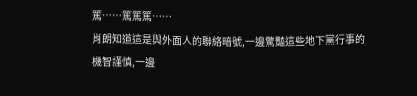篤……篤篤篤……
肖朗知道這是與外面人的聯絡暗號,一邊驚豔這些地下黨行事的機智謹慎,一邊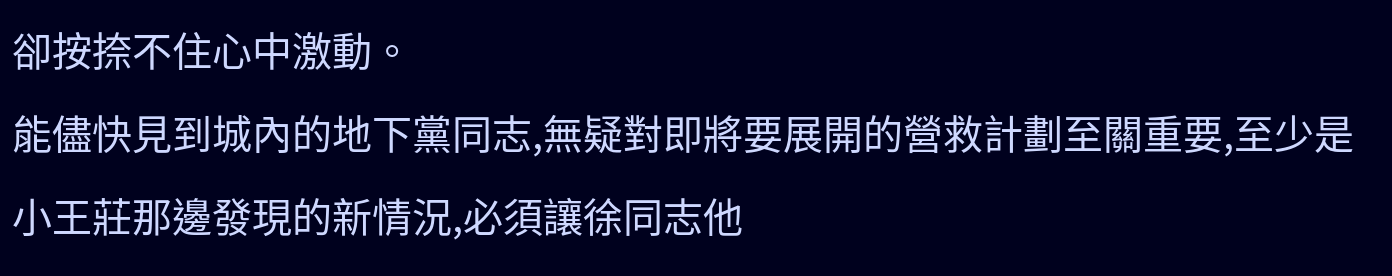卻按捺不住心中激動。
能儘快見到城內的地下黨同志,無疑對即將要展開的營救計劃至關重要,至少是小王莊那邊發現的新情況,必須讓徐同志他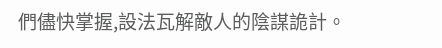們儘快掌握,設法瓦解敵人的陰謀詭計。